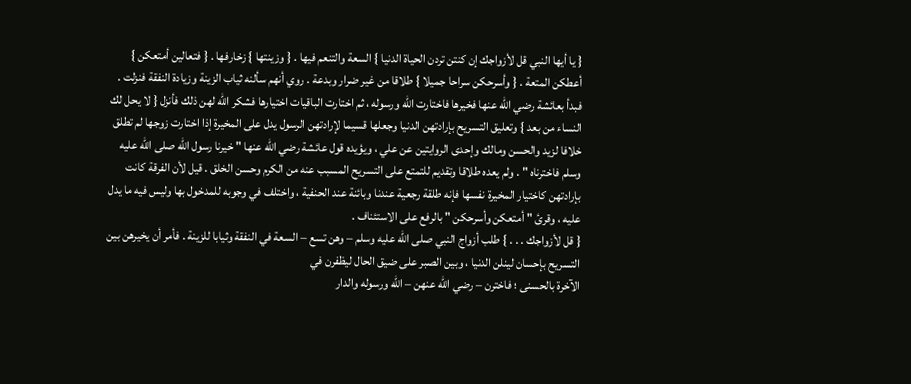{ يا أيها النبي قل لأزواجك إن كنتن تردن الحياة الدنيا } السعة والتنعم فيها . { وزينتها } زخارفها . { فتعالين أمتعكن } أعطكن المتعة . { وأسرحكن سراحا جميلا } طلاقا من غير ضرار وبدعة . روي أنهم سألنه ثياب الزينة وزيادة النفقة فنزلت . فبدأ بعائشة رضي الله عنها فخيرها فاختارت الله ورسوله ، ثم اختارت الباقيات اختيارها فشكر الله لهن ذلك فأنزل { لا يحل لك النساء من بعد } وتعليق التسريح بإرادتهن الدنيا وجعلها قسيما لإرادتهن الرسول يدل على المخيرة إذا اختارت زوجها لم تطلق خلافا لزيد والحسن ومالك وإحدى الروايتين عن علي ، ويؤيده قول عائشة رضي الله عنها " خيرنا رسول الله صلى الله عليه وسلم فاخترناه " . ولم يعده طلاقا وتقديم للتمتع على التسريح المسبب عنه من الكرم وحسن الخلق . قيل لأن الفرقة كانت بإرادتهن كاختيار المخيرة نفسها فإنه طلقة رجعية عندنا وبائنة عند الحنفية ، واختلف في وجوبه للمدخول بها وليس فيه ما يدل عليه ، وقرئ " أمتعكن وأسرحكن " بالرفع على الاستئناف .
{ قل لأزواجك . . . } طلب أزواج النبي صلى الله عليه وسلم – وهن تسع – السعة في النفقة وثيابا للزينة . فأمر أن يخيرهن بين التسريح بإحسان لينلن الدنيا ، وبين الصبر على ضيق الحال ليظفرن في
الآخرة بالحسنى ؛ فاخترن – رضي الله عنهن – الله ورسوله والدار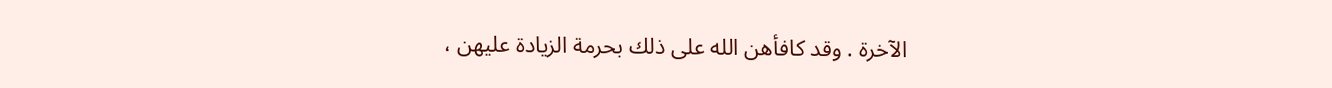الآخرة . وقد كافأهن الله على ذلك بحرمة الزيادة عليهن ،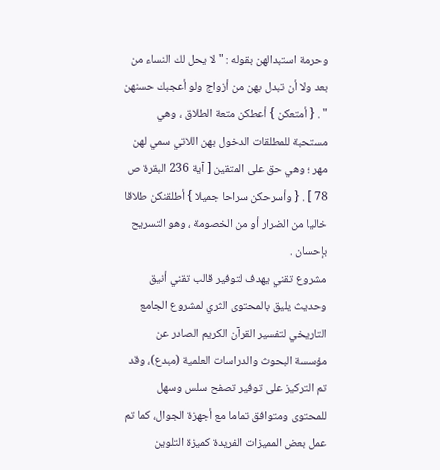وحرمة استبدالهن بقوله : " لا يحل لك النساء من بعد ولا أن تبدل بهن من أزواج ولو أعجبك حسنهن " . { أمتعكن } أعطكن متعة الطلاق ، وهي مستحبة للمطلقات الدخول بهن اللاتي سمي لهن مهر ؛ وهي حق على المتقين [ آية 236 البقرة ص 78 ] . { وأسرحكن سراحا جميلا } أطلقنكن طلاقا خاليا من الضرار أو من الخصومة ، وهو التسريح بإحسان .
مشروع تقني يهدف لتوفير قالب تقني أنيق وحديث يليق بالمحتوى الثري لمشروع الجامع التاريخي لتفسير القرآن الكريم الصادر عن مؤسسة البحوث والدراسات العلمية (مبدع)، وقد تم التركيز على توفير تصفح سلس وسهل للمحتوى ومتوافق تماما مع أجهزة الجوال، كما تم عمل بعض المميزات الفريدة كميزة التلوين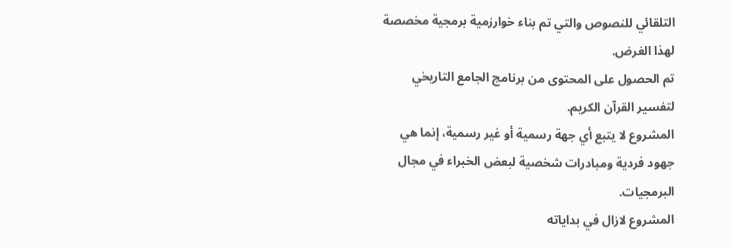التلقائي للنصوص والتي تم بناء خوارزمية برمجية مخصصة لهذا الغرض.
تم الحصول على المحتوى من برنامج الجامع التاريخي لتفسير القرآن الكريم.
المشروع لا يتبع أي جهة رسمية أو غير رسمية، إنما هي جهود فردية ومبادرات شخصية لبعض الخبراء في مجال البرمجيات.
المشروع لازال في بداياته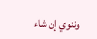وننوي إن شاء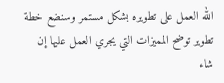الله العمل على تطويره بشكل مستمر وسنضع خطة تطوير توضح المميزات التي يجري العمل عليها إن شاء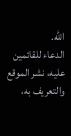الله.
الدعاء للقائمين عليه، نشر الموقع والتعريف به،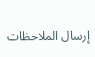إرسال الملاحظات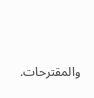والمقترحات.